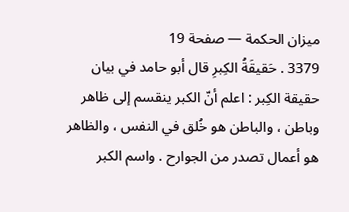ميزان الحكمة — صفحة 19
3379 . حَقيقَةُ الكِبرِ قال أبو حامد في بيان حقيقة الكِبر : اعلم أنّ الكبر ينقسم إلى ظاهر وباطن ، والباطن هو خُلق في النفس ، والظاهر هو أعمال تصدر من الجوارح . واسم الكبر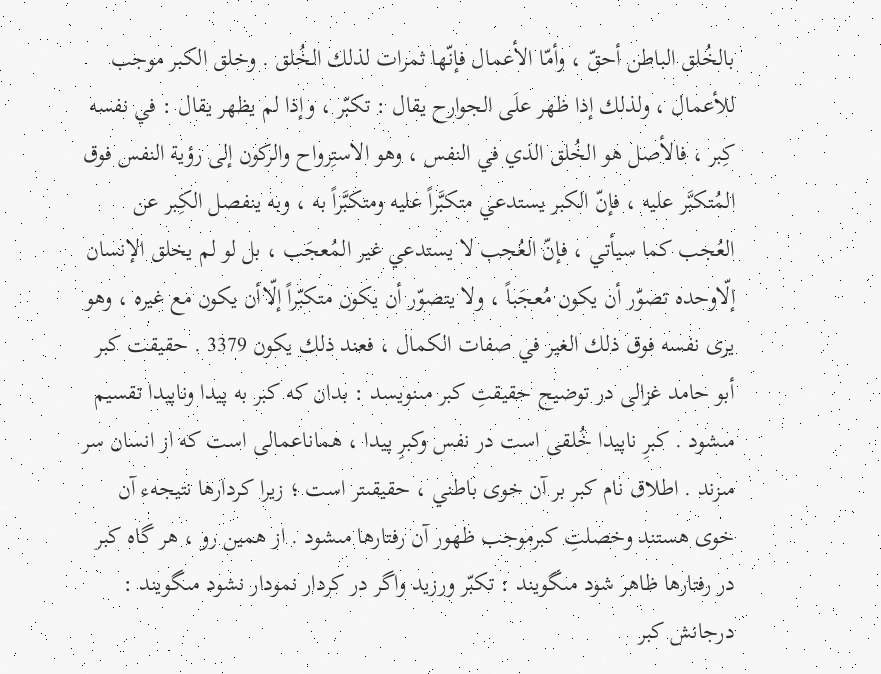بالخُلق الباطن أحقّ ، وأمّا الأعمال فإنّها ثمرات لذلك الخُلق . وخلق الكبر موجب للأعمال ، ولذلك إذا ظهر علَى الجوارح يقال : تكبّر ، وإذا لم يظهر يقال : في نفسه كِبر ، فالأصل هو الخُلق الذي في النفس ، وهو الاستِرواح والركون إلى رؤية النفس فوق المُتكبَّر عليه ، فإنّ الكبر يستدعي متكبَّراً عليه ومتكبَّراً به ، وبه ينفصل الكِبر عن العُجب كما سيأتي ، فإنّ العُجب لا يستدعي غير المُعجَب ، بل لو لم يخلق الإنسان إلّاوحده تصوّر أن يكون مُعجَباً ، ولا يتصوّر أن يكون متكبّراً إلّاأن يكون مع غيره ، وهو يرى نفسه فوق ذلك الغير في صفات الكمال ، فعند ذلك يكون 3379 . حقيقت كبر أبو حامد غزالى در توضيح حقيقتِ كبر مىنويسد : بدان كه كبر به پيدا وناپيدا تقسيم مىشود . كبرِ ناپيدا خُلقى است در نفس وكبرِ پيدا ، هماناعمالى است كه از انسان سر مىزند . اطلاق نام كبر بر آن خوى باطني ، حقيقىتر است ؛ زيرا كردارها نتيجهء آن خوى هستند وخصلتِ كبرموجب ظهور آن رفتارها مىشود . از همين رو ، هر گاه كبر در رفتارها ظاهر شود مىگويند : تكبّر ورزيد واگر در كردار نمودار نشود مىگويند : درجانش كبر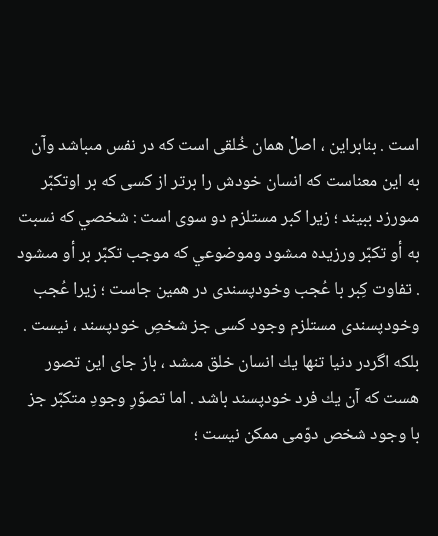است . بنابراين ، اصلْ همان خُلقى است كه در نفس مىباشد وآن به اين معناست كه انسان خودش را برتر از كسى كه بر اوتكبّر مىورزد ببيند ؛ زيرا كبر مستلزم دو سوى است : شخصي كه نسبت به أو تكبّر ورزيده مىشود وموضوعي كه موجب تكبّر بر أو مىشود . تفاوت كِبر با عُجب وخودپسندى در همين جاست ؛ زيرا عُجب وخودپسندى مستلزم وجود كسى جز شخصِ خودپسند ، نيست . بلكه اگردر دنيا تنها يك انسان خلق مىشد ، باز جاى اين تصور هست كه آن يك فرد خودپسند باشد . اما تصوّرِ وجودِ متكبّر جز با وجود شخص دوّمى ممكن نيست ؛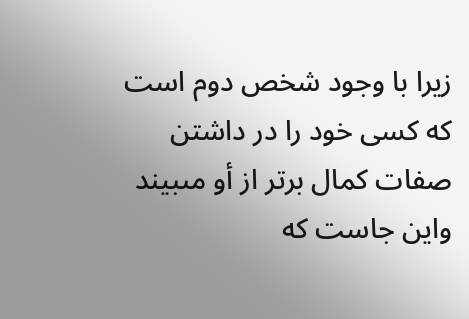زيرا با وجود شخص دوم است كه كسى خود را در داشتن صفات كمال برتر از أو مىبيند واين جاست كه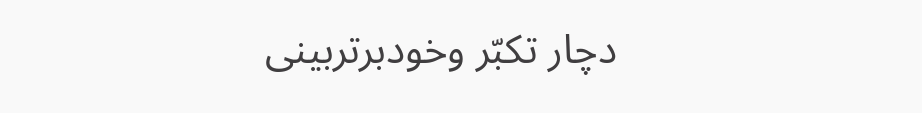دچار تكبّر وخودبرتربينى